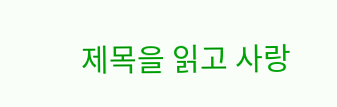제목을 읽고 사랑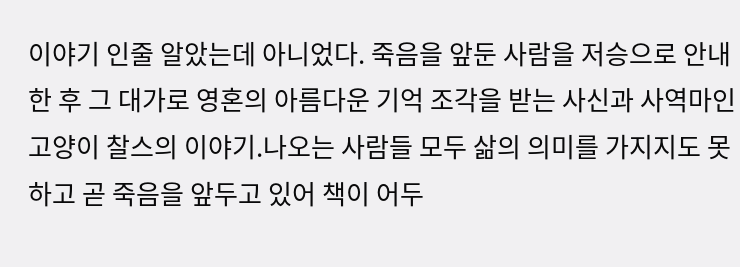이야기 인줄 알았는데 아니었다. 죽음을 앞둔 사람을 저승으로 안내한 후 그 대가로 영혼의 아름다운 기억 조각을 받는 사신과 사역마인 고양이 찰스의 이야기.나오는 사람들 모두 삶의 의미를 가지지도 못하고 곧 죽음을 앞두고 있어 책이 어두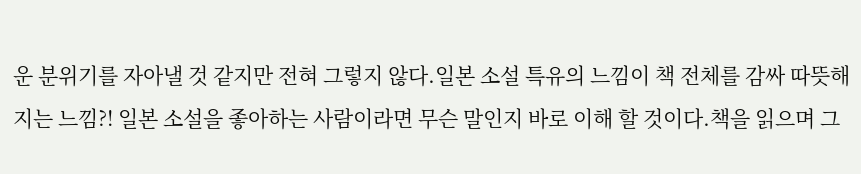운 분위기를 자아낼 것 같지만 전혀 그렇지 않다.일본 소설 특유의 느낌이 책 전체를 감싸 따뜻해지는 느낌?! 일본 소설을 좋아하는 사람이라면 무슨 말인지 바로 이해 할 것이다.책을 읽으며 그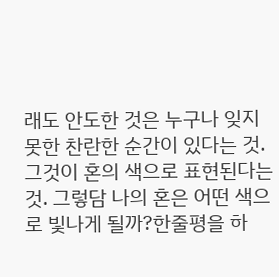래도 안도한 것은 누구나 잊지 못한 찬란한 순간이 있다는 것. 그것이 혼의 색으로 표현된다는 것. 그렇담 나의 혼은 어떤 색으로 빛나게 될까?한줄평을 하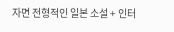자면 전형적인 일본 소설 + 인터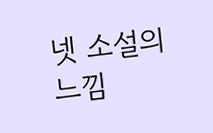넷 소설의 느낌